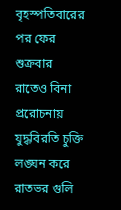বৃহস্পতিবারের পর ফের শুক্রবার রাতেও বিনা প্ররোচনায় যুদ্ধবিরতি চুক্তি লঙ্ঘন করে রাতভর গুলি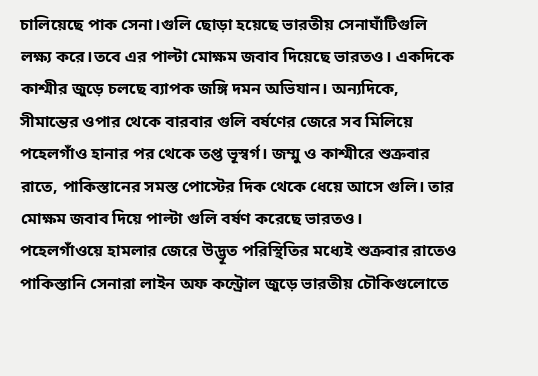চালিয়েছে পাক সেনা।গুলি ছোড়া হয়েছে ভারতীয় সেনাঘাঁটিগুলি লক্ষ্য করে।তবে এর পাল্টা মোক্ষম জবাব দিয়েছে ভারতও। একদিকে কাশ্মীর জুড়ে চলছে ব্যাপক জঙ্গি দমন অভিযান। অন্যদিকে, সীমান্তের ওপার থেকে বারবার গুলি বর্ষণের জেরে সব মিলিয়ে পহেলগাঁও হানার পর থেকে তপ্ত ভূস্বর্গ। জম্মু ও কাশ্মীরে শুক্রবার রাতে, পাকিস্তানের সমস্ত পোস্টের দিক থেকে ধেয়ে আসে গুলি। তার মোক্ষম জবাব দিয়ে পাল্টা গুলি বর্ষণ করেছে ভারতও।
পহেলগাঁওয়ে হামলার জেরে উদ্ভূত পরিস্থিতির মধ্যেই শুক্রবার রাতেও পাকিস্তানি সেনারা লাইন অফ কন্ট্রোল জুড়ে ভারতীয় চৌকিগুলোতে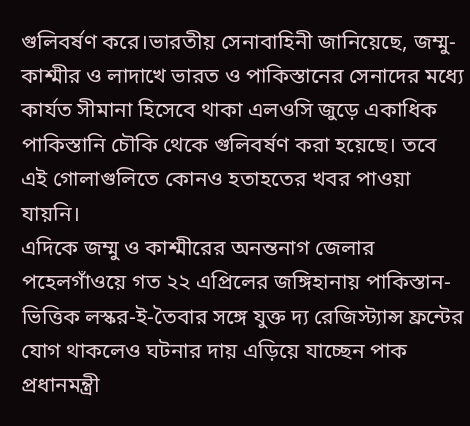গুলিবর্ষণ করে।ভারতীয় সেনাবাহিনী জানিয়েছে, জম্মু-কাশ্মীর ও লাদাখে ভারত ও পাকিস্তানের সেনাদের মধ্যে কার্যত সীমানা হিসেবে থাকা এলওসি জুড়ে একাধিক পাকিস্তানি চৌকি থেকে গুলিবর্ষণ করা হয়েছে। তবে এই গোলাগুলিতে কোনও হতাহতের খবর পাওয়া যায়নি।
এদিকে জম্মু ও কাশ্মীরের অনন্তনাগ জেলার পহেলগাঁওয়ে গত ২২ এপ্রিলের জঙ্গিহানায় পাকিস্তান-ভিত্তিক লস্কর-ই-তৈবার সঙ্গে যুক্ত দ্য রেজিস্ট্যান্স ফ্রন্টের যোগ থাকলেও ঘটনার দায় এড়িয়ে যাচ্ছেন পাক প্রধানমন্ত্রী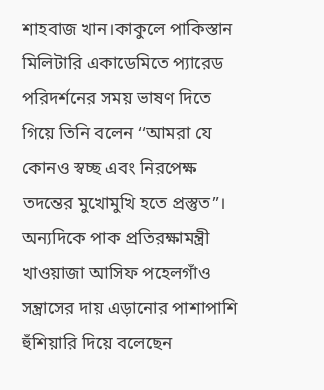শাহবাজ খান।কাকুলে পাকিস্তান মিলিটারি একাডেমিতে প্যারেড পরিদর্শনের সময় ভাষণ দিতে গিয়ে তিনি বলেন ‘‘আমরা যে কোনও স্বচ্ছ এবং নিরপেক্ষ তদন্তের মুখোমুখি হতে প্রস্তুত”। অন্যদিকে পাক প্রতিরক্ষামন্ত্রী খাওয়াজা আসিফ পহেলগাঁও সন্ত্রাসের দায় এড়ানোর পাশাপাশি হুঁশিয়ারি দিয়ে বলেছেন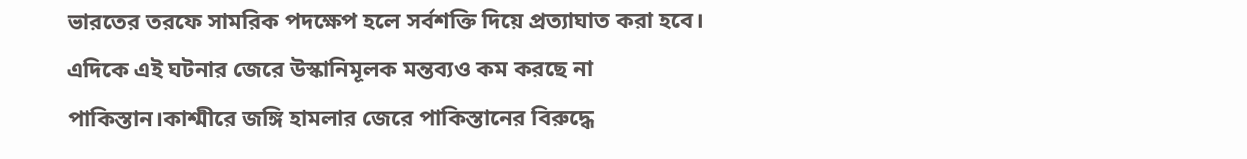ভারতের তরফে সামরিক পদক্ষেপ হলে সর্বশক্তি দিয়ে প্রত্যাঘাত করা হবে।
এদিকে এই ঘটনার জেরে উস্কানিমূলক মন্তব্যও কম করছে না পাকিস্তান।কাশ্মীরে জঙ্গি হামলার জেরে পাকিস্তানের বিরুদ্ধে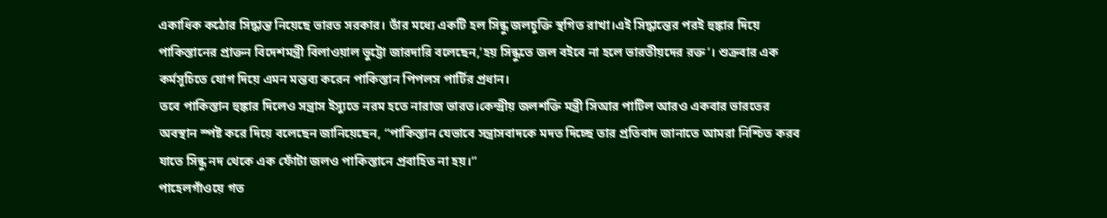একাধিক কঠোর সিদ্ধান্ত নিয়েছে ভারত সরকার। তাঁর মধ্যে একটি হল সিন্ধু জলচুক্তি স্থগিত রাখা।এই সিদ্ধান্তের পরই হুঙ্কার দিয়ে পাকিস্তানের প্রাক্তন বিদেশমন্ত্রী বিলাওয়াল ভুট্টো জারদারি বলেছেন,’হয় সিন্ধুতে জল বইবে না হলে ভারতীয়দের রক্ত’। শুক্রবার এক কর্মসূচিতে যোগ দিয়ে এমন মন্তব্য করেন পাকিস্তান পিপলস পার্টির প্রধান।
তবে পাকিস্তান হুঙ্কার দিলেও সন্ত্রাস ইস্যুতে নরম হতে নারাজ ভারত।কেন্দ্রীয় জলশক্তি মন্ত্রী সিআর পাটিল আরও একবার ভারতের অবস্থান স্পষ্ট করে দিয়ে বলেছেন জানিয়েছেন, “পাকিস্তান যেভাবে সন্ত্রাসবাদকে মদত দিচ্ছে তার প্রতিবাদ জানাতে আমরা নিশ্চিত করব যাতে সিন্ধু নদ থেকে এক ফোঁটা জলও পাকিস্তানে প্রবাহিত না হয়।”
পাহেলগাঁওয়ে গত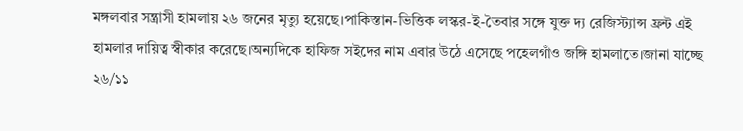মঙ্গলবার সন্ত্রাসী হামলায় ২৬ জনের মৃত্যু হয়েছে।পাকিস্তান-ভিত্তিক লস্কর-ই-তৈবার সঙ্গে যুক্ত দ্য রেজিস্ট্যান্স ফ্রন্ট এই হামলার দায়িত্ব স্বীকার করেছে।অন্যদিকে হাফিজ সইদের নাম এবার উঠে এসেছে পহেলগাঁও জঙ্গি হামলাতে।জানা যাচ্ছে ২৬/১১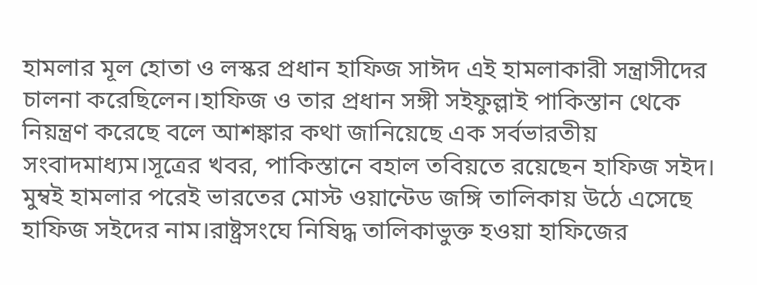হামলার মূল হোতা ও লস্কর প্রধান হাফিজ সাঈদ এই হামলাকারী সন্ত্রাসীদের চালনা করেছিলেন।হাফিজ ও তার প্রধান সঙ্গী সইফুল্লাই পাকিস্তান থেকে নিয়ন্ত্রণ করেছে বলে আশঙ্কার কথা জানিয়েছে এক সর্বভারতীয় সংবাদমাধ্যম।সূত্রের খবর, পাকিস্তানে বহাল তবিয়তে রয়েছেন হাফিজ সইদ। মুম্বই হামলার পরেই ভারতের মোস্ট ওয়ান্টেড জঙ্গি তালিকায় উঠে এসেছে হাফিজ সইদের নাম।রাষ্ট্রসংঘে নিষিদ্ধ তালিকাভুক্ত হওয়া হাফিজের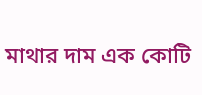মাথার দাম এক কোটি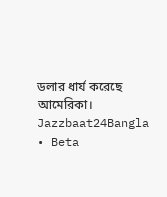ডলার ধার্য করেছে আমেরিকা।
Jazzbaat24Bangla • Beta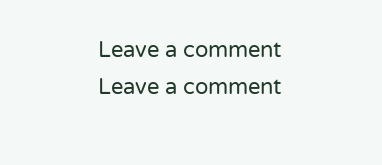Leave a comment
Leave a comment